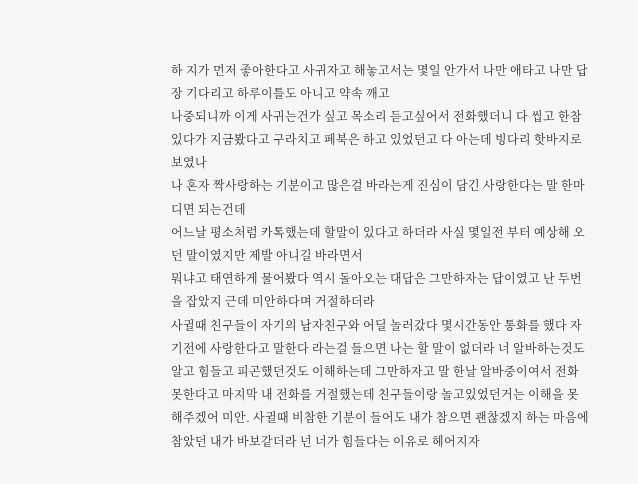하 지가 먼저 좋아한다고 사귀자고 해놓고서는 몇일 안가서 나만 애타고 나만 답장 기다리고 하루이틀도 아니고 약속 깨고
나중되니까 이게 사귀는건가 싶고 목소리 듣고싶어서 전화했더니 다 씹고 한참있다가 지금봤다고 구라치고 페북은 하고 있었던고 다 아는데 빙다리 핫바지로 보였나
나 혼자 짝사랑하는 기분이고 많은걸 바라는게 진심이 담긴 사랑한다는 말 한마디면 되는건데
어느날 평소처럼 카톡했는데 할말이 있다고 하더라 사실 몇일전 부터 예상해 오던 말이였지만 제발 아니길 바라면서
뭐냐고 태연하게 물어봤다 역시 돌아오는 대답은 그만하자는 답이였고 난 두번을 잡았지 근데 미안하다며 거절하더라
사귈때 친구들이 자기의 남자친구와 어딜 놀러갔다 몇시간동안 통화를 했다 자기전에 사랑한다고 말한다 라는걸 들으면 나는 할 말이 없더라 너 알바하는것도 알고 힘들고 피곤했던것도 이해하는데 그만하자고 말 한날 알바중이여서 전화 못한다고 마지막 내 전화를 거절했는데 친구들이랑 놀고있었던거는 이해을 못 해주겠어 미안. 사귈때 비참한 기분이 들어도 내가 참으면 괜찮겠지 하는 마음에 참았던 내가 바보같더라 넌 너가 힘들다는 이유로 헤어지자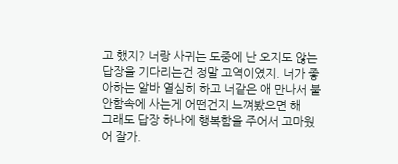고 했지? 너랑 사귀는 도중에 난 오지도 않는 답장을 기다리는건 정말 고역이였지. 너가 좋아하는 알바 열심히 하고 너같은 애 만나서 불안함속에 사는게 어떤건지 느껴봤으면 해
그래도 답장 하나에 행복함을 주어서 고마웠어 잘가.